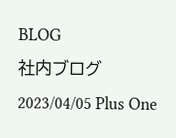BLOG
社内ブログ2023/04/05 Plus One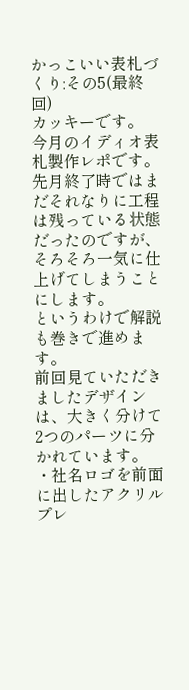かっこいい表札づくり:その5(最終回)
カッキーです。
今月のイディオ表札製作レポです。
先月終了時ではまだそれなりに工程は残っている状態だったのですが、そろそろ一気に仕上げてしまうことにします。
というわけで解説も巻きで進めます。
前回見ていただきましたデザインは、大きく分けて2つのパーツに分かれています。
・社名ロゴを前面に出したアクリルプレ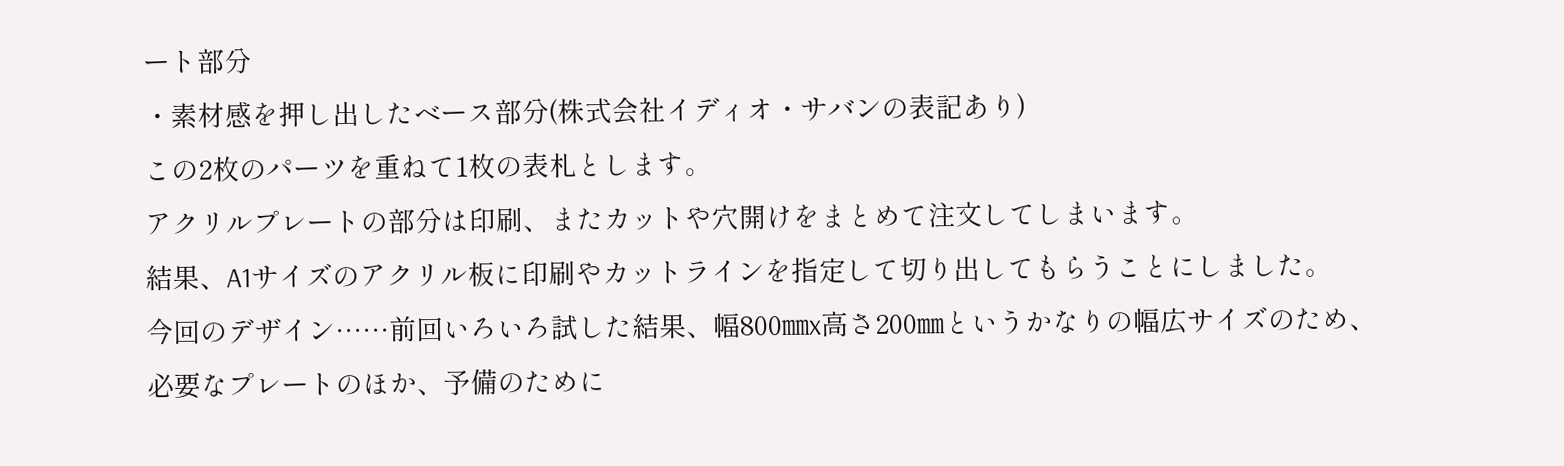ート部分
・素材感を押し出したベース部分(株式会社イディオ・サバンの表記あり)
この2枚のパーツを重ねて1枚の表札とします。
アクリルプレートの部分は印刷、またカットや穴開けをまとめて注文してしまいます。
結果、A1サイズのアクリル板に印刷やカットラインを指定して切り出してもらうことにしました。
今回のデザイン……前回いろいろ試した結果、幅800㎜x高さ200㎜というかなりの幅広サイズのため、
必要なプレートのほか、予備のために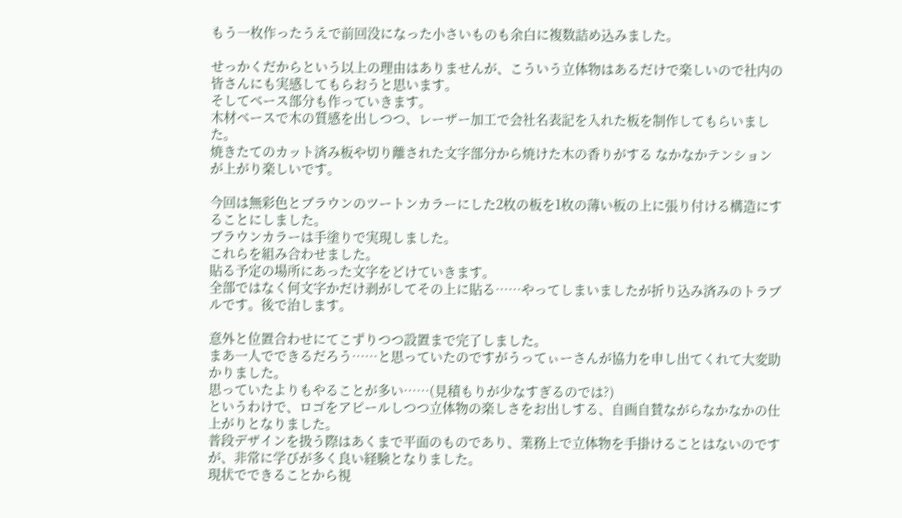もう一枚作ったうえで前回没になった小さいものも余白に複数詰め込みました。

せっかくだからという以上の理由はありませんが、こういう立体物はあるだけで楽しいので社内の皆さんにも実感してもらおうと思います。
そしてベース部分も作っていきます。
木材ベースで木の質感を出しつつ、レーザー加工で会社名表記を入れた板を制作してもらいました。
焼きたてのカット済み板や切り離された文字部分から焼けた木の香りがする なかなかテンションが上がり楽しいです。

今回は無彩色とブラウンのツートンカラーにした2枚の板を1枚の薄い板の上に張り付ける構造にすることにしました。
ブラウンカラーは手塗りで実現しました。
これらを組み合わせました。
貼る予定の場所にあった文字をどけていきます。
全部ではなく何文字かだけ剥がしてその上に貼る……やってしまいましたが折り込み済みのトラブルです。後で治します。

意外と位置合わせにてこずりつつ設置まで完了しました。
まあ一人でできるだろう……と思っていたのですがうってぃーさんが協力を申し出てくれて大変助かりました。
思っていたよりもやることが多い……(見積もりが少なすぎるのでは?)
というわけで、ロゴをアピールしつつ立体物の楽しさをお出しする、自画自賛ながらなかなかの仕上がりとなりました。
普段デザインを扱う際はあくまで平面のものであり、業務上で立体物を手掛けることはないのですが、非常に学びが多く良い経験となりました。
現状でできることから視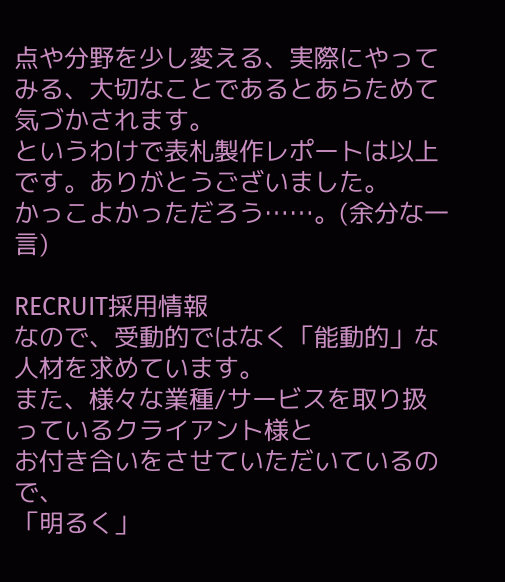点や分野を少し変える、実際にやってみる、大切なことであるとあらためて気づかされます。
というわけで表札製作レポートは以上です。ありがとうございました。
かっこよかっただろう……。(余分な一言)

RECRUIT採用情報
なので、受動的ではなく「能動的」な人材を求めています。
また、様々な業種/サービスを取り扱っているクライアント様と
お付き合いをさせていただいているので、
「明るく」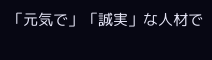「元気で」「誠実」な人材で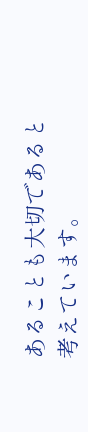あることも大切であると考えています。